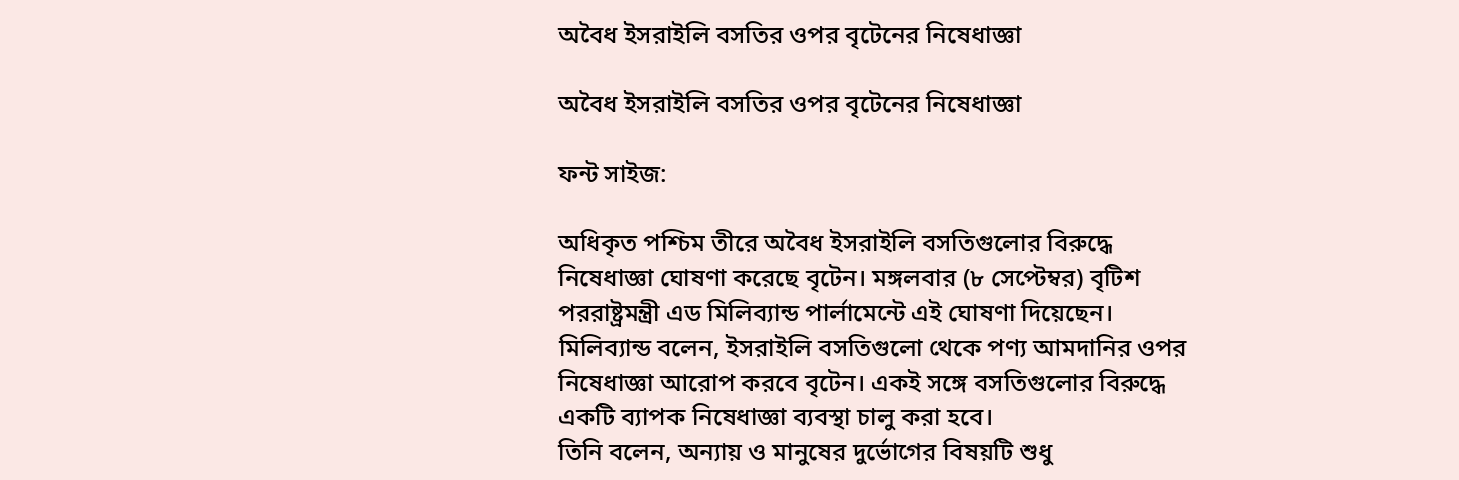অবৈধ ইসরাইলি বসতির ওপর বৃটেনের নিষেধাজ্ঞা

অবৈধ ইসরাইলি বসতির ওপর বৃটেনের নিষেধাজ্ঞা

ফন্ট সাইজ:

অধিকৃত পশ্চিম তীরে অবৈধ ইসরাইলি বসতিগুলোর বিরুদ্ধে নিষেধাজ্ঞা ঘোষণা করেছে বৃটেন। মঙ্গলবার (৮ সেপ্টেম্বর) বৃটিশ পররাষ্ট্রমন্ত্রী এড মিলিব্যান্ড পার্লামেন্টে এই ঘোষণা দিয়েছেন।
মিলিব্যান্ড বলেন, ইসরাইলি বসতিগুলো থেকে পণ্য আমদানির ওপর নিষেধাজ্ঞা আরোপ করবে বৃটেন। একই সঙ্গে বসতিগুলোর বিরুদ্ধে একটি ব্যাপক নিষেধাজ্ঞা ব্যবস্থা চালু করা হবে।
তিনি বলেন, অন্যায় ও মানুষের দুর্ভোগের বিষয়টি শুধু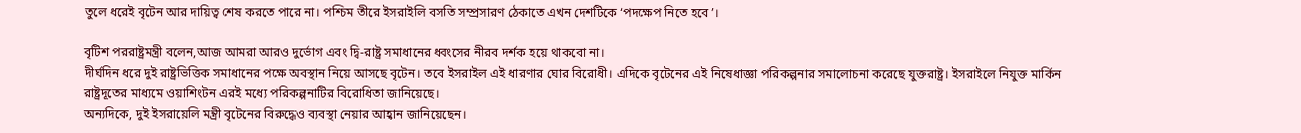তুলে ধরেই বৃটেন আর দায়িত্ব শেষ করতে পারে না। পশ্চিম তীরে ইসরাইলি বসতি সম্প্রসারণ ঠেকাতে এখন দেশটিকে ‘পদক্ষেপ নিতে হবে’।

বৃটিশ পররাষ্ট্রমন্ত্রী বলেন,আজ আমরা আরও দুর্ভোগ এবং দ্বি-রাষ্ট্র সমাধানের ধ্বংসের নীরব দর্শক হয়ে থাকবো না।
দীর্ঘদিন ধরে দুই রাষ্ট্রভিত্তিক সমাধানের পক্ষে অবস্থান নিয়ে আসছে বৃটেন। তবে ইসরাইল এই ধারণার ঘোর বিরোধী। এদিকে বৃটেনের এই নিষেধাজ্ঞা পরিকল্পনার সমালোচনা করেছে যুক্তরাষ্ট্র। ইসরাইলে নিযুক্ত মার্কিন রাষ্ট্রদূতের মাধ্যমে ওয়াশিংটন এরই মধ্যে পরিকল্পনাটির বিরোধিতা জানিয়েছে।
অন্যদিকে, দুই ইসরায়েলি মন্ত্রী বৃটেনের বিরুদ্ধেও ব্যবস্থা নেয়ার আহ্বান জানিয়েছেন।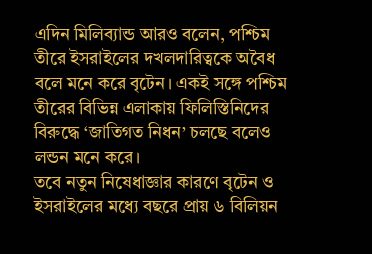এদিন মিলিব্যান্ড আরও বলেন, পশ্চিম তীরে ইসরাইলের দখলদারিত্বকে অবৈধ বলে মনে করে বৃটেন। একই সঙ্গে পশ্চিম তীরের বিভিন্ন এলাকায় ফিলিস্তিনিদের বিরুদ্ধে ‘জাতিগত নিধন’ চলছে বলেও লন্ডন মনে করে।
তবে নতুন নিষেধাজ্ঞার কারণে বৃটেন ও ইসরাইলের মধ্যে বছরে প্রায় ৬ বিলিয়ন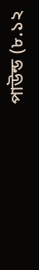পাউন্ড (৮.১২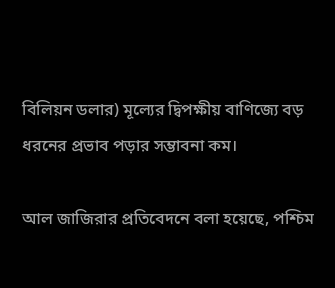বিলিয়ন ডলার) মূল্যের দ্বিপক্ষীয় বাণিজ্যে বড় ধরনের প্রভাব পড়ার সম্ভাবনা কম।

আল জাজিরার প্রতিবেদনে বলা হয়েছে, পশ্চিম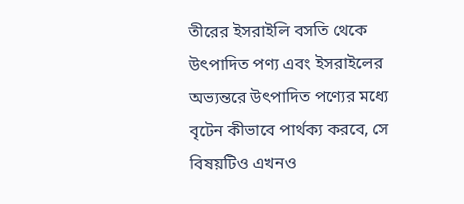তীরের ইসরাইলি বসতি থেকে উৎপাদিত পণ্য এবং ইসরাইলের অভ্যন্তরে উৎপাদিত পণ্যের মধ্যে বৃটেন কীভাবে পার্থক্য করবে, সে বিষয়টিও এখনও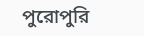পুরোপুরি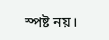স্পষ্ট নয়।